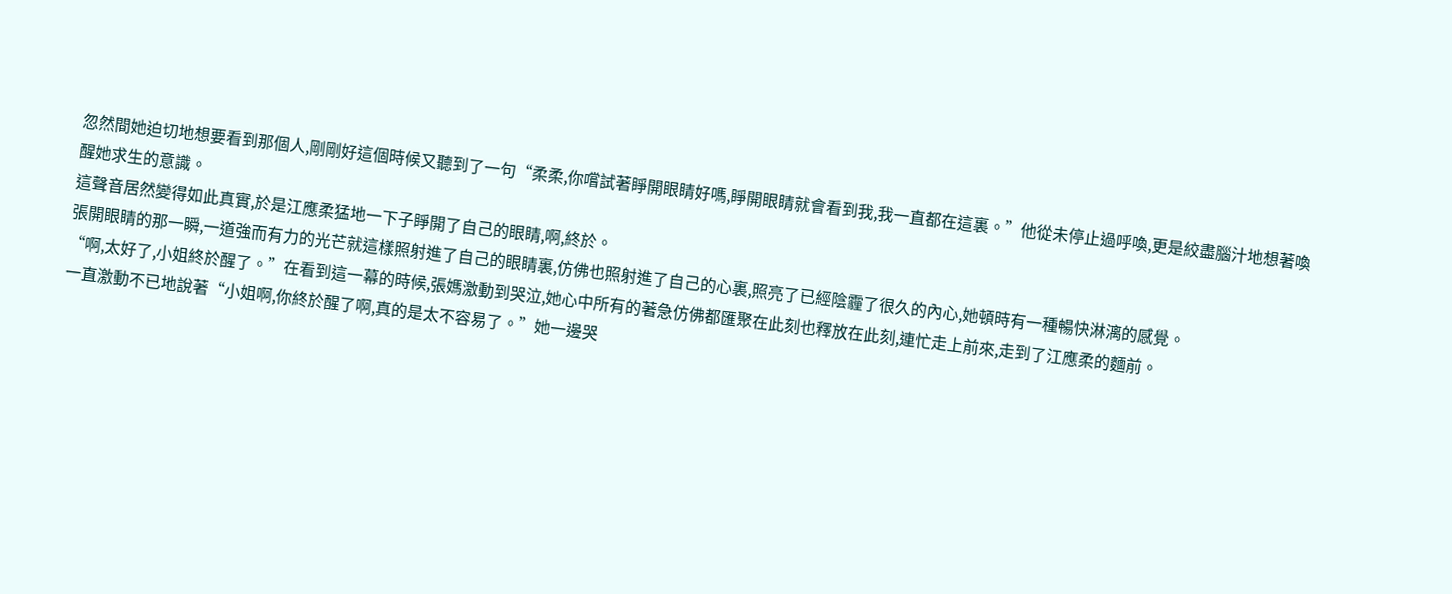忽然間她迫切地想要看到那個人,剛剛好這個時候又聽到了一句“柔柔,你嚐試著睜開眼睛好嗎,睜開眼睛就會看到我,我一直都在這裏。”他從未停止過呼喚,更是絞盡腦汁地想著喚醒她求生的意識。
這聲音居然變得如此真實,於是江應柔猛地一下子睜開了自己的眼睛,啊,終於。
張開眼睛的那一瞬,一道強而有力的光芒就這樣照射進了自己的眼睛裏,仿佛也照射進了自己的心裏,照亮了已經陰霾了很久的內心,她頓時有一種暢快淋漓的感覺。
“啊,太好了,小姐終於醒了。”在看到這一幕的時候,張媽激動到哭泣,她心中所有的著急仿佛都匯聚在此刻也釋放在此刻,連忙走上前來,走到了江應柔的麵前。
一直激動不已地說著“小姐啊,你終於醒了啊,真的是太不容易了。”她一邊哭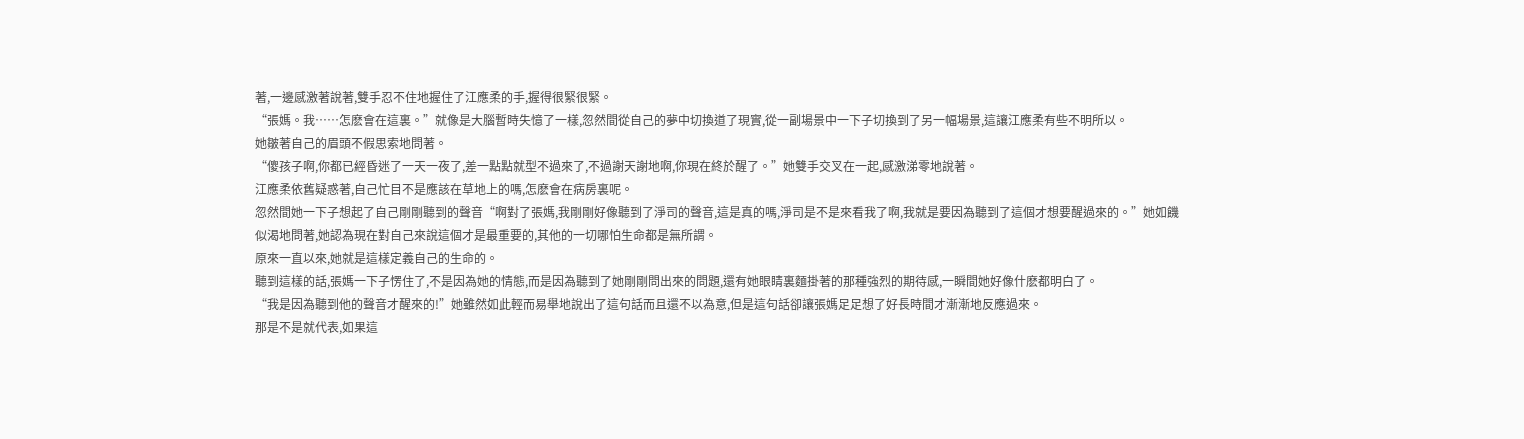著,一邊感激著說著,雙手忍不住地握住了江應柔的手,握得很緊很緊。
“張媽。我……怎麽會在這裏。”就像是大腦暫時失憶了一樣,忽然間從自己的夢中切換道了現實,從一副場景中一下子切換到了另一幅場景,這讓江應柔有些不明所以。
她皺著自己的眉頭不假思索地問著。
“傻孩子啊,你都已經昏迷了一天一夜了,差一點點就型不過來了,不過謝天謝地啊,你現在終於醒了。”她雙手交叉在一起,感激涕零地說著。
江應柔依舊疑惑著,自己忙目不是應該在草地上的嗎,怎麽會在病房裏呢。
忽然間她一下子想起了自己剛剛聽到的聲音“啊對了張媽,我剛剛好像聽到了淨司的聲音,這是真的嗎,淨司是不是來看我了啊,我就是要因為聽到了這個才想要醒過來的。”她如饑似渴地問著,她認為現在對自己來說這個才是最重要的,其他的一切哪怕生命都是無所謂。
原來一直以來,她就是這樣定義自己的生命的。
聽到這樣的話,張媽一下子愣住了,不是因為她的情態,而是因為聽到了她剛剛問出來的問題,還有她眼睛裏麵掛著的那種強烈的期待感,一瞬間她好像什麽都明白了。
“我是因為聽到他的聲音才醒來的!”她雖然如此輕而易舉地說出了這句話而且還不以為意,但是這句話卻讓張媽足足想了好長時間才漸漸地反應過來。
那是不是就代表,如果這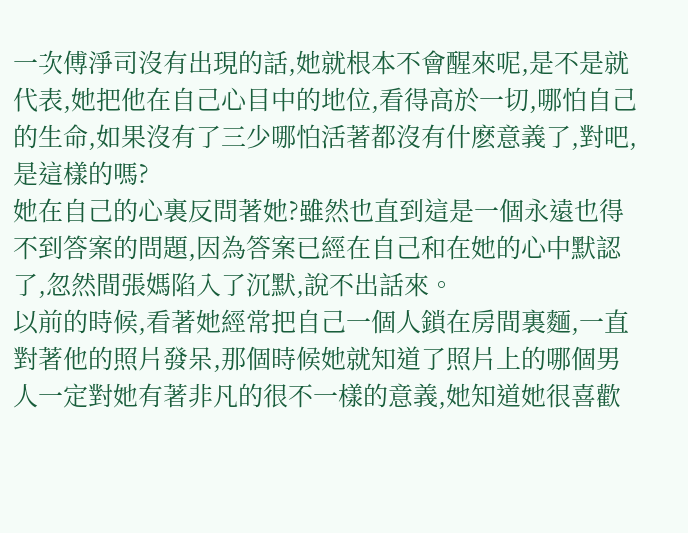一次傅淨司沒有出現的話,她就根本不會醒來呢,是不是就代表,她把他在自己心目中的地位,看得高於一切,哪怕自己的生命,如果沒有了三少哪怕活著都沒有什麽意義了,對吧,是這樣的嗎?
她在自己的心裏反問著她?雖然也直到這是一個永遠也得不到答案的問題,因為答案已經在自己和在她的心中默認了,忽然間張媽陷入了沉默,說不出話來。
以前的時候,看著她經常把自己一個人鎖在房間裏麵,一直對著他的照片發呆,那個時候她就知道了照片上的哪個男人一定對她有著非凡的很不一樣的意義,她知道她很喜歡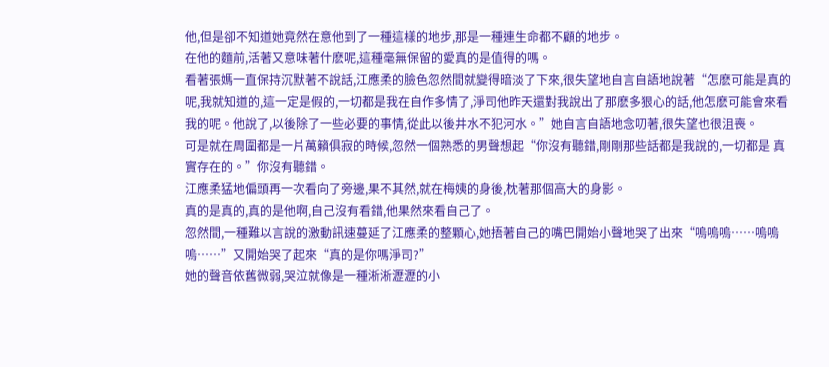他,但是卻不知道她竟然在意他到了一種這樣的地步,那是一種連生命都不顧的地步。
在他的麵前,活著又意味著什麽呢,這種毫無保留的愛真的是值得的嗎。
看著張媽一直保持沉默著不說話,江應柔的臉色忽然間就變得暗淡了下來,很失望地自言自語地說著“怎麽可能是真的呢,我就知道的,這一定是假的,一切都是我在自作多情了,淨司他昨天還對我說出了那麽多狠心的話,他怎麽可能會來看我的呢。他說了,以後除了一些必要的事情,從此以後井水不犯河水。”她自言自語地念叨著,很失望也很沮喪。
可是就在周圍都是一片萬籟俱寂的時候,忽然一個熟悉的男聲想起“你沒有聽錯,剛剛那些話都是我說的,一切都是 真實存在的。”你沒有聽錯。
江應柔猛地偏頭再一次看向了旁邊,果不其然,就在梅姨的身後,枕著那個高大的身影。
真的是真的,真的是他啊,自己沒有看錯,他果然來看自己了。
忽然間,一種難以言說的激動訊速蔓延了江應柔的整顆心,她捂著自己的嘴巴開始小聲地哭了出來“嗚嗚嗚……嗚嗚嗚……”又開始哭了起來“真的是你嗎淨司?”
她的聲音依舊微弱,哭泣就像是一種淅淅瀝瀝的小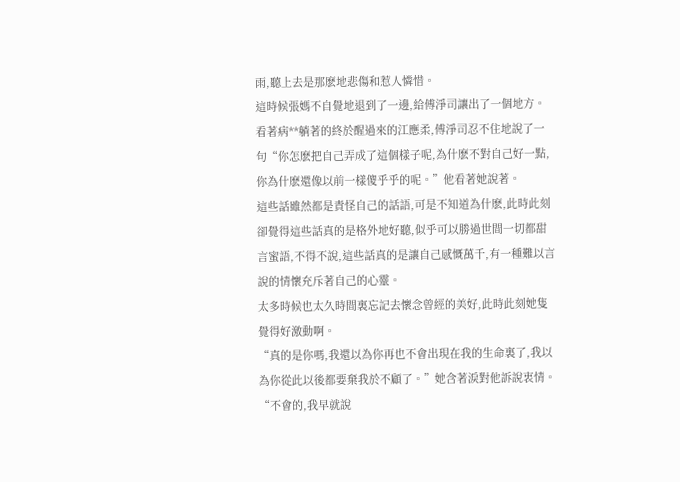雨,聽上去是那麽地悲傷和惹人憐惜。
這時候張媽不自覺地退到了一邊,給傅淨司讓出了一個地方。
看著病**躺著的終於醒過來的江應柔,傅淨司忍不住地說了一句“你怎麽把自己弄成了這個樣子呢,為什麽不對自己好一點,你為什麽還像以前一樣傻乎乎的呢。”他看著她說著。
這些話雖然都是責怪自己的話語,可是不知道為什麽,此時此刻卻覺得這些話真的是格外地好聽,似乎可以勝過世間一切都甜言蜜語,不得不說,這些話真的是讓自己感慨萬千,有一種難以言說的情懷充斥著自己的心靈。
太多時候也太久時間裏忘記去懷念曾經的美好,此時此刻她隻覺得好激動啊。
“真的是你嗎,我還以為你再也不會出現在我的生命裏了,我以為你從此以後都要棄我於不顧了。”她含著淚對他訴說衷情。
“不會的,我早就說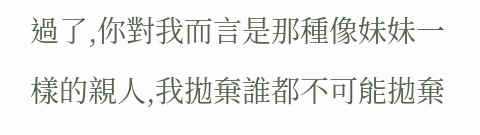過了,你對我而言是那種像妹妹一樣的親人,我拋棄誰都不可能拋棄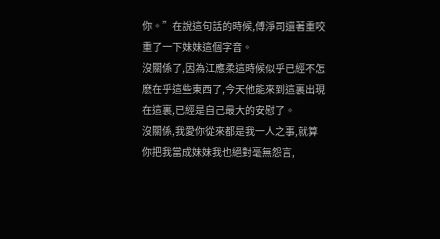你。”在說這句話的時候,傅淨司還著重咬重了一下妹妹這個字音。
沒關係了,因為江應柔這時候似乎已經不怎麽在乎這些東西了,今天他能來到這裏出現在這裏,已經是自己最大的安慰了。
沒關係,我愛你從來都是我一人之事,就算你把我當成妹妹我也絕對毫無怨言,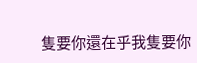隻要你還在乎我隻要你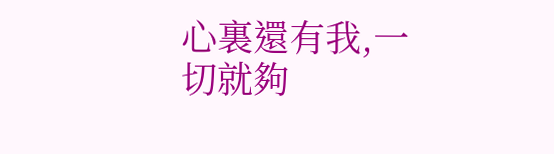心裏還有我,一切就夠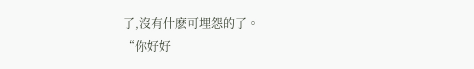了,沒有什麽可埋怨的了。
“你好好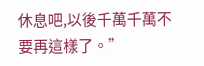休息吧,以後千萬千萬不要再這樣了。”